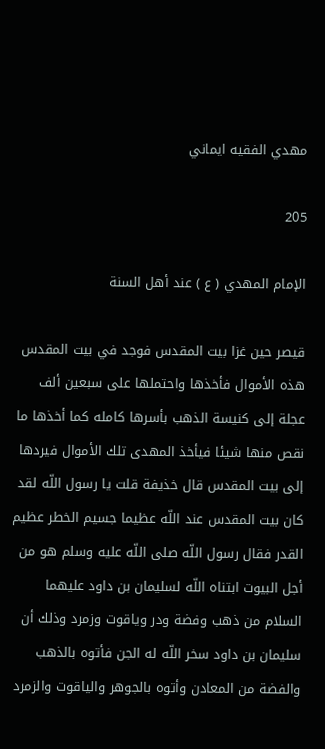مهدي الفقيه ايماني

205

الإمام المهدي ( ع ) عند أهل السنة

قيصر حين غزا بيت المقدس فوجد في بيت المقدس هذه الأموال فأخذها واحتملها على سبعين ألف عجلة إلى كنيسة الذهب بأسرها كامله كما أخذها ما نقص منها شيئا فيأخذ المهدى تلك الأموال فيردها إلى بيت المقدس قال خذيفة قلت يا رسول اللّه لقد كان بيت المقدس عند اللّه عظيما جسيم الخطر عظيم القدر فقال رسول اللّه صلى اللّه عليه وسلم هو من أجل البيوت ابتناه اللّه لسليمان بن داود عليهما السلام من ذهب وفضة ودر وياقوت وزمرد وذلك أن سليمان بن داود سخر اللّه له الجن فأتوه بالذهب والفضة من المعادن وأتوه بالجوهر والياقوت والزمرد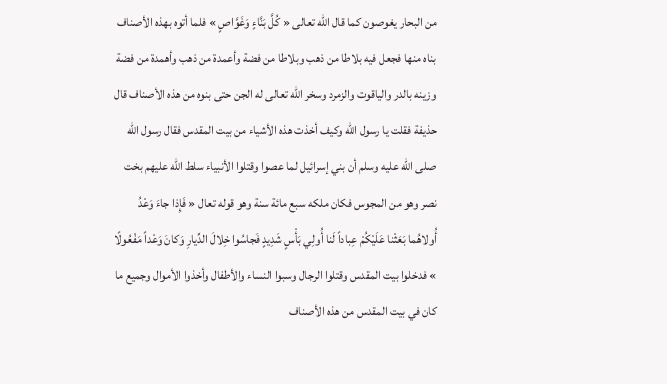من البحار يغوصون كما قال اللّه تعالى « كُلَّ بَنَّاءٍ وَغَوَّاصٍ » فلما أتوه بهذه الأصناف بناه منها فجعل فيه بلاطا من ذهب وبلاطا من فضة وأعمدة من ذهب وأهمدة من فضة وزينه بالدر والياقوت والزمرد وسخر اللّه تعالى له الجن حتى بنوه من هذه الأصناف قال حذيفة فقلت يا رسول اللّه وكيف أخذت هذه الأشياء من بيت المقدس فقال رسول اللّه صلى اللّه عليه وسلم أن بني إسرائيل لما عصوا وقتلوا الأنبياء سلط اللّه عليهم بخت نصر وهو من المجوس فكان ملكه سبع مائة سنة وهو قوله تعال « فَإِذا جاءَ وَعْدُ أُولاهُما بَعَثْنا عَلَيْكُمْ عِباداً لَنا أُولِي بَأْسٍ شَدِيدٍ فَجاسُوا خِلالَ الدِّيارِ وَكانَ وَعْداً مَفْعُولًا » فدخلوا بيت المقدس وقتلوا الرجال وسبوا النساء والأطفال وأخذوا الأموال وجميع ما كان في بيت المقدس من هذه الأصناف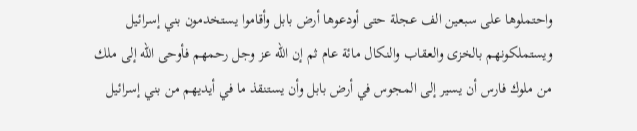واحتملوها على سبعين الف عجلة حتى أودعوها أرض بابل وأقاموا يستخدمون بني إسرائيل ويستملكونهم بالخزى والعقاب والنكال مائة عام ثم إن اللّه عز وجل رحمهم فأوحى اللّه إلى ملك من ملوك فارس أن يسير إلى المجوس في أرض بابل وأن يستنقذ ما في أيديهم من بني إسرائيل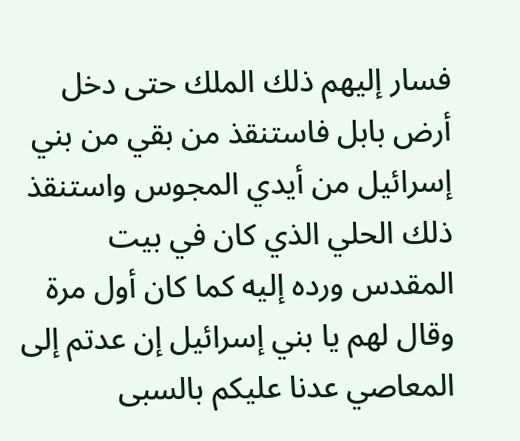فسار إليهم ذلك الملك حتى دخل أرض بابل فاستنقذ من بقي من بني إسرائيل من أيدي المجوس واستنقذ ذلك الحلي الذي كان في بيت المقدس ورده إليه كما كان أول مرة وقال لهم يا بني إسرائيل إن عدتم إلى المعاصي عدنا عليكم بالسبى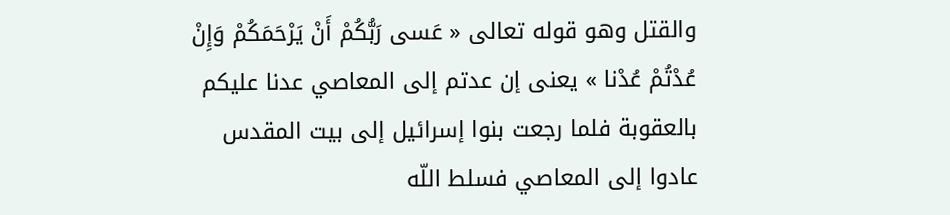والقتل وهو قوله تعالى « عَسى رَبُّكُمْ أَنْ يَرْحَمَكُمْ وَإِنْ عُدْتُمْ عُدْنا » يعنى إن عدتم إلى المعاصي عدنا عليكم بالعقوبة فلما رجعت بنوا إسرائيل إلى بيت المقدس عادوا إلى المعاصي فسلط اللّه